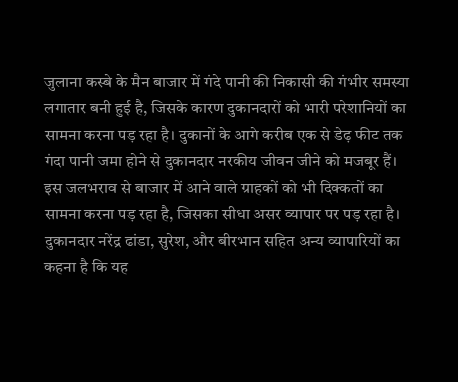जुलाना कस्बे के मैन बाजार में गंदे पानी की निकासी की गंभीर समस्या लगातार बनी हुई है, जिसके कारण दुकानदारों को भारी परेशानियों का सामना करना पड़ रहा है। दुकानों के आगे करीब एक से डेढ़ फीट तक गंदा पानी जमा होने से दुकानदार नरकीय जीवन जीने को मजबूर हैं। इस जलभराव से बाजार में आने वाले ग्राहकों को भी दिक्कतों का सामना करना पड़ रहा है, जिसका सीधा असर व्यापार पर पड़ रहा है। दुकानदार नरेंद्र ढांडा, सुरेश, और बीरभान सहित अन्य व्यापारियों का कहना है कि यह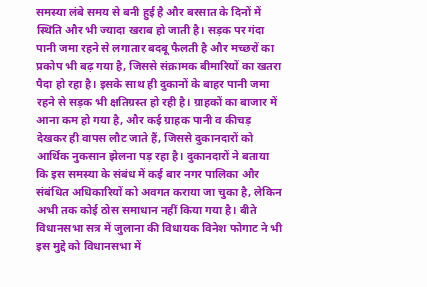समस्या लंबे समय से बनी हुई है और बरसात के दिनों में स्थिति और भी ज्यादा खराब हो जाती है। सड़क पर गंदा पानी जमा रहने से लगातार बदबू फैलती है और मच्छरों का प्रकोप भी बढ़ गया है, जिससे संक्रामक बीमारियों का खतरा पैदा हो रहा है। इसके साथ ही दुकानों के बाहर पानी जमा रहने से सड़क भी क्षतिग्रस्त हो रही है। ग्राहकों का बाजार में आना कम हो गया है, और कई ग्राहक पानी व कीचड़ देखकर ही वापस लौट जाते हैं, जिससे दुकानदारों को आर्थिक नुकसान झेलना पड़ रहा है। दुकानदारों ने बताया कि इस समस्या के संबंध में कई बार नगर पालिका और संबंधित अधिकारियों को अवगत कराया जा चुका है, लेकिन अभी तक कोई ठोस समाधान नहीं किया गया है। बीते विधानसभा सत्र में जुलाना की विधायक विनेश फोगाट ने भी इस मुद्दे को विधानसभा में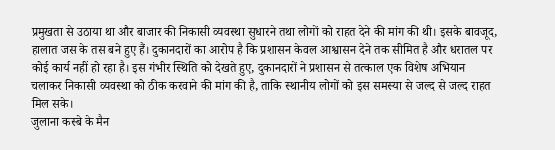प्रमुखता से उठाया था और बाजार की निकासी व्यवस्था सुधारने तथा लोगों को राहत देने की मांग की थी। इसके बावजूद, हालात जस के तस बने हुए हैं। दुकानदारों का आरोप है कि प्रशासन केवल आश्वासन देने तक सीमित है और धरातल पर कोई कार्य नहीं हो रहा है। इस गंभीर स्थिति को देखते हुए, दुकानदारों ने प्रशासन से तत्काल एक विशेष अभियान चलाकर निकासी व्यवस्था को ठीक करवाने की मांग की है, ताकि स्थानीय लोगों को इस समस्या से जल्द से जल्द राहत मिल सके।
जुलाना कस्बे के मैन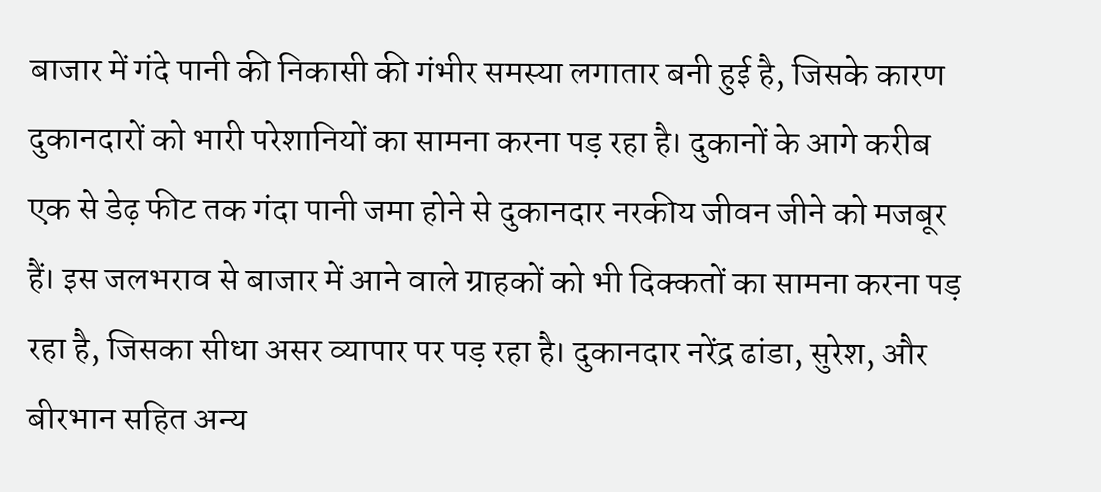बाजार में गंदे पानी की निकासी की गंभीर समस्या लगातार बनी हुई है, जिसके कारण दुकानदारों को भारी परेशानियों का सामना करना पड़ रहा है। दुकानों के आगे करीब एक से डेढ़ फीट तक गंदा पानी जमा होने से दुकानदार नरकीय जीवन जीने को मजबूर हैं। इस जलभराव से बाजार में आने वाले ग्राहकों को भी दिक्कतों का सामना करना पड़ रहा है, जिसका सीधा असर व्यापार पर पड़ रहा है। दुकानदार नरेंद्र ढांडा, सुरेश, और बीरभान सहित अन्य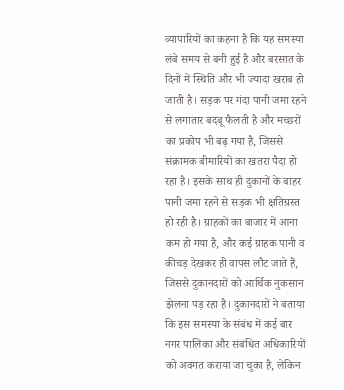व्यापारियों का कहना है कि यह समस्या लंबे समय से बनी हुई है और बरसात के दिनों में स्थिति और भी ज्यादा खराब हो जाती है। सड़क पर गंदा पानी जमा रहने से लगातार बदबू फैलती है और मच्छरों का प्रकोप भी बढ़ गया है, जिससे संक्रामक बीमारियों का खतरा पैदा हो रहा है। इसके साथ ही दुकानों के बाहर पानी जमा रहने से सड़क भी क्षतिग्रस्त हो रही है। ग्राहकों का बाजार में आना कम हो गया है, और कई ग्राहक पानी व कीचड़ देखकर ही वापस लौट जाते हैं, जिससे दुकानदारों को आर्थिक नुकसान झेलना पड़ रहा है। दुकानदारों ने बताया कि इस समस्या के संबंध में कई बार नगर पालिका और संबंधित अधिकारियों को अवगत कराया जा चुका है, लेकिन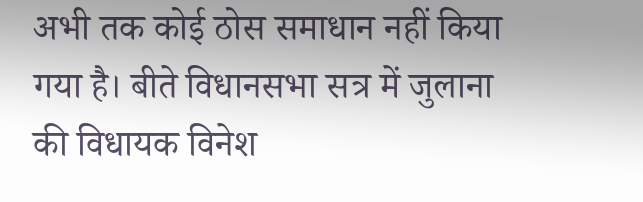अभी तक कोई ठोस समाधान नहीं किया गया है। बीते विधानसभा सत्र में जुलाना की विधायक विनेश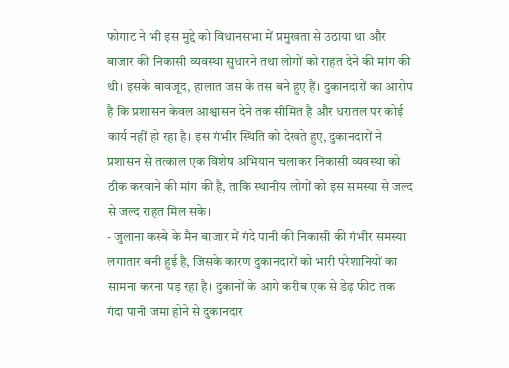फोगाट ने भी इस मुद्दे को विधानसभा में प्रमुखता से उठाया था और बाजार की निकासी व्यवस्था सुधारने तथा लोगों को राहत देने की मांग की थी। इसके बावजूद, हालात जस के तस बने हुए हैं। दुकानदारों का आरोप है कि प्रशासन केवल आश्वासन देने तक सीमित है और धरातल पर कोई कार्य नहीं हो रहा है। इस गंभीर स्थिति को देखते हुए, दुकानदारों ने प्रशासन से तत्काल एक विशेष अभियान चलाकर निकासी व्यवस्था को ठीक करवाने की मांग की है, ताकि स्थानीय लोगों को इस समस्या से जल्द से जल्द राहत मिल सके।
- जुलाना कस्बे के मैन बाजार में गंदे पानी की निकासी की गंभीर समस्या लगातार बनी हुई है, जिसके कारण दुकानदारों को भारी परेशानियों का सामना करना पड़ रहा है। दुकानों के आगे करीब एक से डेढ़ फीट तक गंदा पानी जमा होने से दुकानदार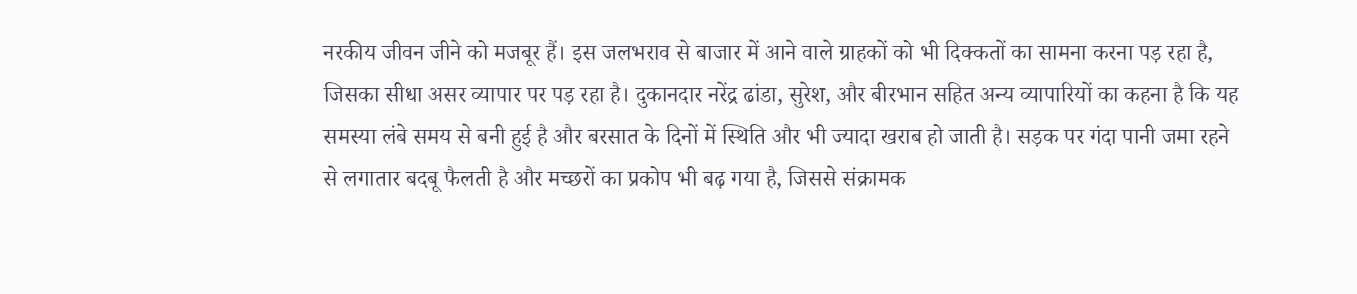नरकीय जीवन जीने को मजबूर हैं। इस जलभराव से बाजार में आने वाले ग्राहकों को भी दिक्कतों का सामना करना पड़ रहा है, जिसका सीधा असर व्यापार पर पड़ रहा है। दुकानदार नरेंद्र ढांडा, सुरेश, और बीरभान सहित अन्य व्यापारियों का कहना है कि यह समस्या लंबे समय से बनी हुई है और बरसात के दिनों में स्थिति और भी ज्यादा खराब हो जाती है। सड़क पर गंदा पानी जमा रहने से लगातार बदबू फैलती है और मच्छरों का प्रकोप भी बढ़ गया है, जिससे संक्रामक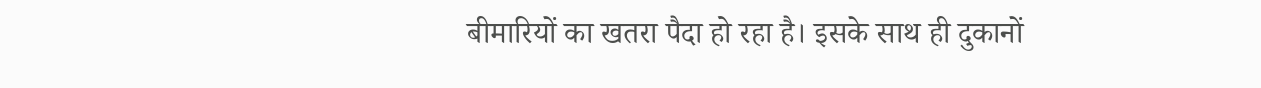बीमारियों का खतरा पैदा हो रहा है। इसके साथ ही दुकानों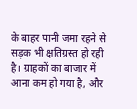के बाहर पानी जमा रहने से सड़क भी क्षतिग्रस्त हो रही है। ग्राहकों का बाजार में आना कम हो गया है, और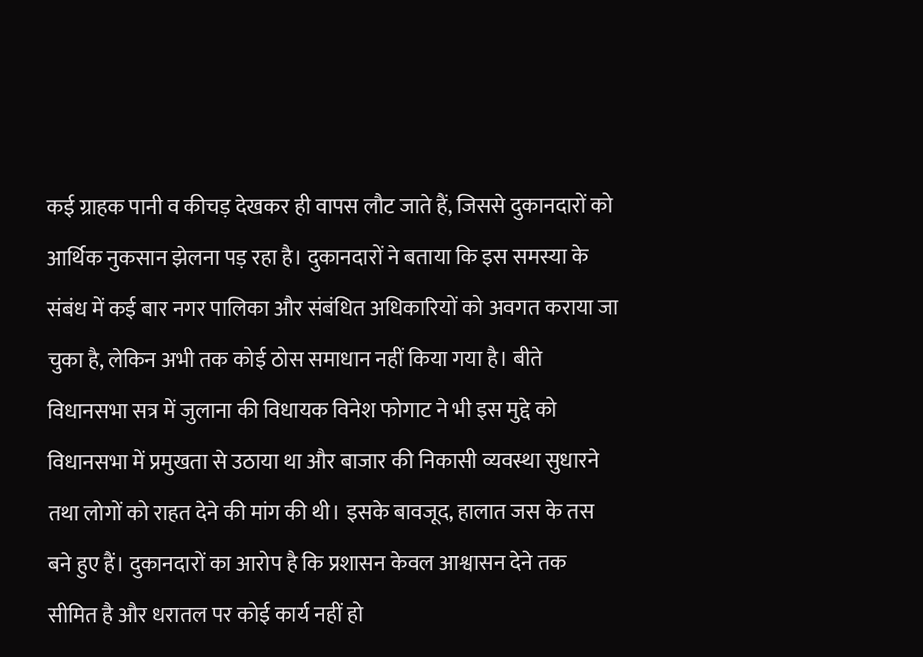कई ग्राहक पानी व कीचड़ देखकर ही वापस लौट जाते हैं, जिससे दुकानदारों को आर्थिक नुकसान झेलना पड़ रहा है। दुकानदारों ने बताया कि इस समस्या के संबंध में कई बार नगर पालिका और संबंधित अधिकारियों को अवगत कराया जा चुका है, लेकिन अभी तक कोई ठोस समाधान नहीं किया गया है। बीते विधानसभा सत्र में जुलाना की विधायक विनेश फोगाट ने भी इस मुद्दे को विधानसभा में प्रमुखता से उठाया था और बाजार की निकासी व्यवस्था सुधारने तथा लोगों को राहत देने की मांग की थी। इसके बावजूद, हालात जस के तस बने हुए हैं। दुकानदारों का आरोप है कि प्रशासन केवल आश्वासन देने तक सीमित है और धरातल पर कोई कार्य नहीं हो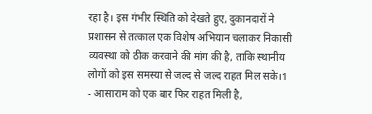रहा है। इस गंभीर स्थिति को देखते हुए, दुकानदारों ने प्रशासन से तत्काल एक विशेष अभियान चलाकर निकासी व्यवस्था को ठीक करवाने की मांग की है, ताकि स्थानीय लोगों को इस समस्या से जल्द से जल्द राहत मिल सके।1
- आसाराम को एक बार फिर राहत मिली है,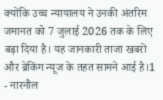क्योंकि उच्च न्यायालय ने उनकी अंतरिम जमानत को 7 जुलाई 2026 तक के लिए बढ़ा दिया है। यह जानकारी ताजा खबरों और ब्रेकिंग न्यूज के तहत सामने आई है।1
- नारनौल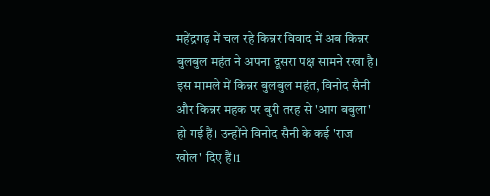महेंद्रगढ़ में चल रहे किन्नर विवाद में अब किन्नर बुलबुल महंत ने अपना दूसरा पक्ष सामने रखा है। इस मामले में किन्नर बुलबुल महंत, विनोद सैनी और किन्नर महक पर बुरी तरह से 'आग बबुला' हो गई हैं। उन्होंने विनोद सैनी के कई 'राज खोल' दिए हैं।1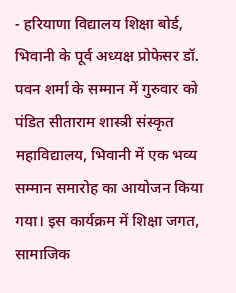- हरियाणा विद्यालय शिक्षा बोर्ड, भिवानी के पूर्व अध्यक्ष प्रोफेसर डॉ. पवन शर्मा के सम्मान में गुरुवार को पंडित सीताराम शास्त्री संस्कृत महाविद्यालय, भिवानी में एक भव्य सम्मान समारोह का आयोजन किया गया। इस कार्यक्रम में शिक्षा जगत, सामाजिक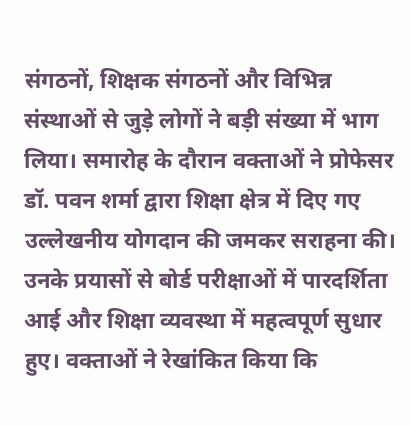संगठनों, शिक्षक संगठनों और विभिन्न संस्थाओं से जुड़े लोगों ने बड़ी संख्या में भाग लिया। समारोह के दौरान वक्ताओं ने प्रोफेसर डॉ. पवन शर्मा द्वारा शिक्षा क्षेत्र में दिए गए उल्लेखनीय योगदान की जमकर सराहना की। उनके प्रयासों से बोर्ड परीक्षाओं में पारदर्शिता आई और शिक्षा व्यवस्था में महत्वपूर्ण सुधार हुए। वक्ताओं ने रेखांकित किया कि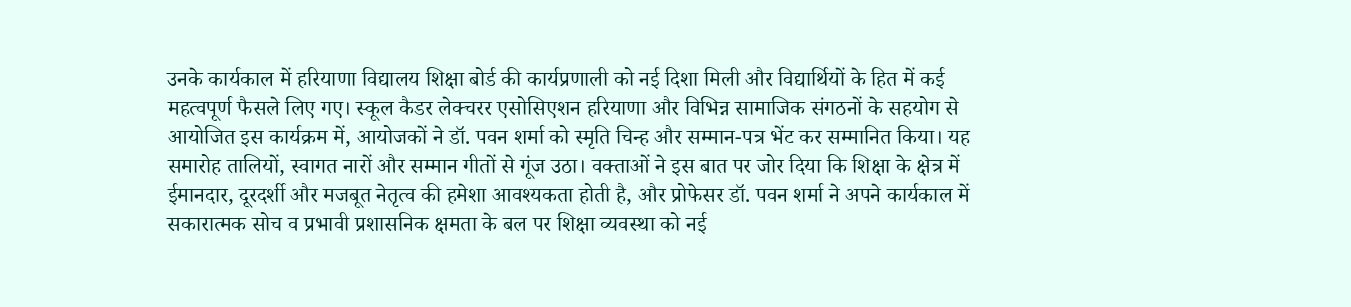उनके कार्यकाल में हरियाणा विद्यालय शिक्षा बोर्ड की कार्यप्रणाली को नई दिशा मिली और विद्यार्थियों के हित में कई महत्वपूर्ण फैसले लिए गए। स्कूल कैडर लेक्चरर एसोसिएशन हरियाणा और विभिन्न सामाजिक संगठनों के सहयोग से आयोजित इस कार्यक्रम में, आयोजकों ने डॉ. पवन शर्मा को स्मृति चिन्ह और सम्मान-पत्र भेंट कर सम्मानित किया। यह समारोह तालियों, स्वागत नारों और सम्मान गीतों से गूंज उठा। वक्ताओं ने इस बात पर जोर दिया कि शिक्षा के क्षेत्र में ईमानदार, दूरदर्शी और मजबूत नेतृत्व की हमेशा आवश्यकता होती है, और प्रोफेसर डॉ. पवन शर्मा ने अपने कार्यकाल में सकारात्मक सोच व प्रभावी प्रशासनिक क्षमता के बल पर शिक्षा व्यवस्था को नई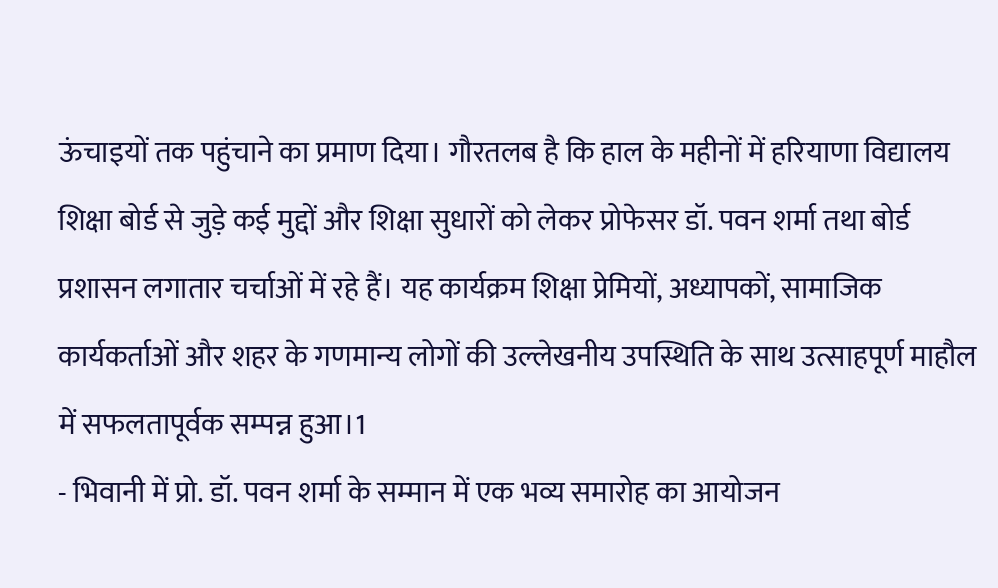ऊंचाइयों तक पहुंचाने का प्रमाण दिया। गौरतलब है कि हाल के महीनों में हरियाणा विद्यालय शिक्षा बोर्ड से जुड़े कई मुद्दों और शिक्षा सुधारों को लेकर प्रोफेसर डॉ. पवन शर्मा तथा बोर्ड प्रशासन लगातार चर्चाओं में रहे हैं। यह कार्यक्रम शिक्षा प्रेमियों, अध्यापकों, सामाजिक कार्यकर्ताओं और शहर के गणमान्य लोगों की उल्लेखनीय उपस्थिति के साथ उत्साहपूर्ण माहौल में सफलतापूर्वक सम्पन्न हुआ।1
- भिवानी में प्रो. डॉ. पवन शर्मा के सम्मान में एक भव्य समारोह का आयोजन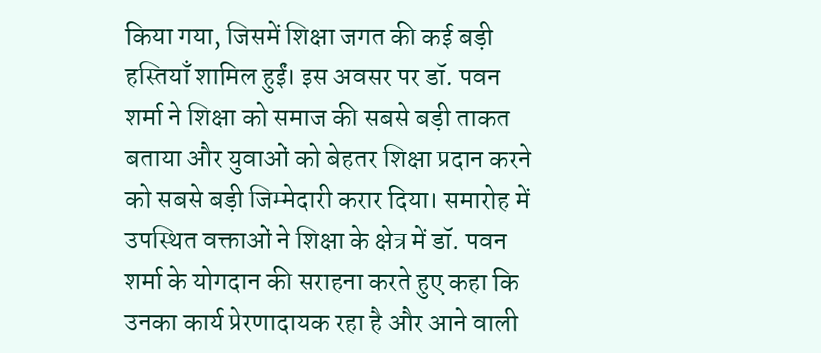किया गया, जिसमें शिक्षा जगत की कई बड़ी हस्तियाँ शामिल हुईं। इस अवसर पर डॉ. पवन शर्मा ने शिक्षा को समाज की सबसे बड़ी ताकत बताया और युवाओं को बेहतर शिक्षा प्रदान करने को सबसे बड़ी जिम्मेदारी करार दिया। समारोह में उपस्थित वक्ताओं ने शिक्षा के क्षेत्र में डॉ. पवन शर्मा के योगदान की सराहना करते हुए कहा कि उनका कार्य प्रेरणादायक रहा है और आने वाली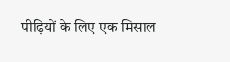पीढ़ियों के लिए एक मिसाल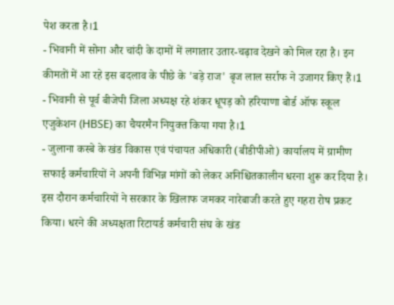पेश करता है।1
- भिवानी में सोना और चांदी के दामों में लगातार उतार-चढ़ाव देखने को मिल रहा है। इन कीमतों में आ रहे इस बदलाव के पीछे के 'बड़े राज' बृज लाल सर्राफ ने उजागर किए हैं।1
- भिवानी से पूर्व बीजेपी जिला अध्यक्ष रहे शंकर धूपड़ को हरियाणा बोर्ड ऑफ स्कूल एजुकेशन (HBSE) का चैयरमैन नियुक्त किया गया है।1
- जुलाना कस्बे के खंड विकास एवं पंचायत अधिकारी (बीडीपीओ) कार्यालय में ग्रामीण सफाई कर्मचारियों ने अपनी विभिन्न मांगों को लेकर अनिश्चितकालीन धरना शुरू कर दिया है। इस दौरान कर्मचारियों ने सरकार के खिलाफ जमकर नारेबाजी करते हुए गहरा रोष प्रकट किया। धरने की अध्यक्षता रिटायर्ड कर्मचारी संघ के खंड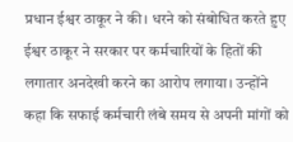प्रधान ईश्वर ठाकूर ने की। धरने को संबोधित करते हुए ईश्वर ठाकूर ने सरकार पर कर्मचारियों के हितों की लगातार अनदेखी करने का आरोप लगाया। उन्होंने कहा कि सफाई कर्मचारी लंबे समय से अपनी मांगों को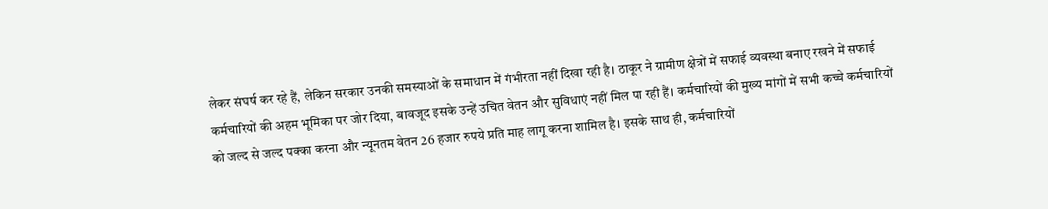लेकर संघर्ष कर रहे हैं, लेकिन सरकार उनकी समस्याओं के समाधान में गंभीरता नहीं दिखा रही है। ठाकूर ने ग्रामीण क्षेत्रों में सफाई व्यवस्था बनाए रखने में सफाई कर्मचारियों की अहम भूमिका पर जोर दिया, बावजूद इसके उन्हें उचित वेतन और सुविधाएं नहीं मिल पा रही हैं। कर्मचारियों की मुख्य मांगों में सभी कच्चे कर्मचारियों को जल्द से जल्द पक्का करना और न्यूनतम वेतन 26 हजार रुपये प्रति माह लागू करना शामिल है। इसके साथ ही, कर्मचारियों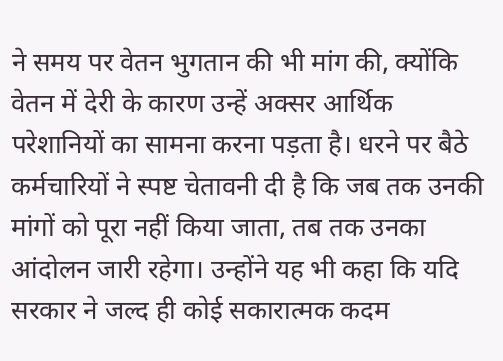ने समय पर वेतन भुगतान की भी मांग की, क्योंकि वेतन में देरी के कारण उन्हें अक्सर आर्थिक परेशानियों का सामना करना पड़ता है। धरने पर बैठे कर्मचारियों ने स्पष्ट चेतावनी दी है कि जब तक उनकी मांगों को पूरा नहीं किया जाता, तब तक उनका आंदोलन जारी रहेगा। उन्होंने यह भी कहा कि यदि सरकार ने जल्द ही कोई सकारात्मक कदम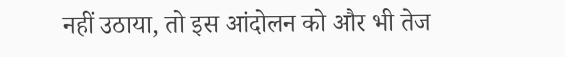नहीं उठाया, तो इस आंदोलन को और भी तेज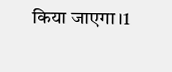किया जाएगा।1